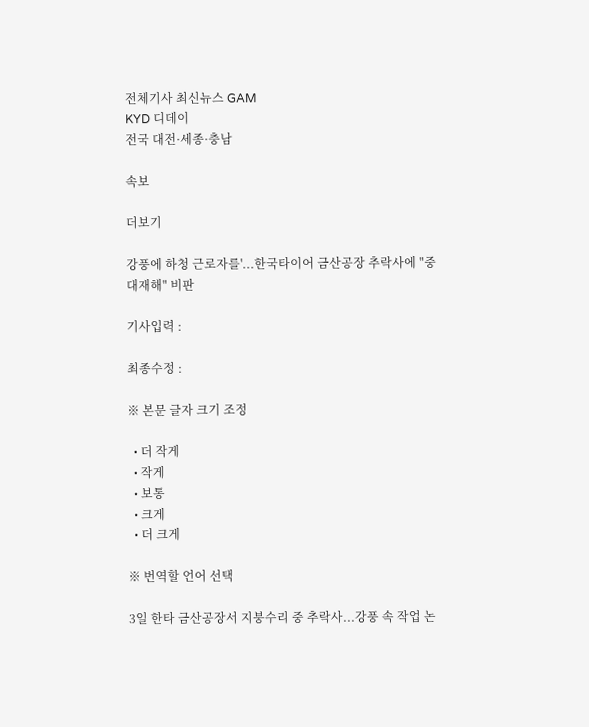전체기사 최신뉴스 GAM
KYD 디데이
전국 대전·세종·충남

속보

더보기

강풍에 하청 근로자를'...한국타이어 금산공장 추락사에 "중대재해" 비판

기사입력 :

최종수정 :

※ 본문 글자 크기 조정

  • 더 작게
  • 작게
  • 보통
  • 크게
  • 더 크게

※ 번역할 언어 선택

3일 한타 금산공장서 지붕수리 중 추락사...강풍 속 작업 논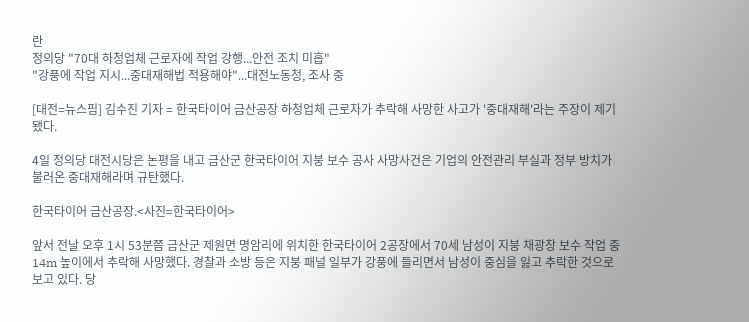란
정의당 "70대 하청업체 근로자에 작업 강행...안전 조치 미흡"
"강풍에 작업 지시...중대재해법 적용해야"...대전노동청, 조사 중

[대전=뉴스핌] 김수진 기자 = 한국타이어 금산공장 하청업체 근로자가 추락해 사망한 사고가 '중대재해'라는 주장이 제기됐다.

4일 정의당 대전시당은 논평을 내고 금산군 한국타이어 지붕 보수 공사 사망사건은 기업의 안전관리 부실과 정부 방치가 불러온 중대재해라며 규탄했다.

한국타이어 금산공장.<사진=한국타이어>

앞서 전날 오후 1시 53분쯤 금산군 제원면 명암리에 위치한 한국타이어 2공장에서 70세 남성이 지붕 채광창 보수 작업 중 14m 높이에서 추락해 사망했다. 경찰과 소방 등은 지붕 패널 일부가 강풍에 들리면서 남성이 중심을 잃고 추락한 것으로 보고 있다. 당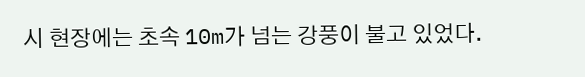시 현장에는 초속 10m가 넘는 강풍이 불고 있었다.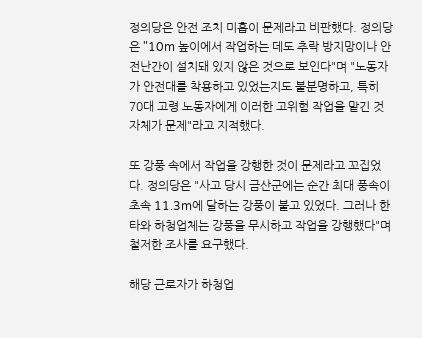정의당은 안전 조치 미흡이 문제라고 비판했다. 정의당은 "10m 높이에서 작업하는 데도 추락 방지망이나 안전난간이 설치돼 있지 않은 것으로 보인다"며 "노동자가 안전대를 착용하고 있었는지도 불분명하고, 특히 70대 고령 노동자에게 이러한 고위험 작업을 맡긴 것 자체가 문제"라고 지적했다.

또 강풍 속에서 작업을 강행한 것이 문제라고 꼬집었다. 정의당은 "사고 당시 금산군에는 순간 최대 풍속이 초속 11.3m에 달하는 강풍이 불고 있었다. 그러나 한타와 하청업체는 강풍을 무시하고 작업을 강행했다"며 철저한 조사를 요구했다.

해당 근로자가 하청업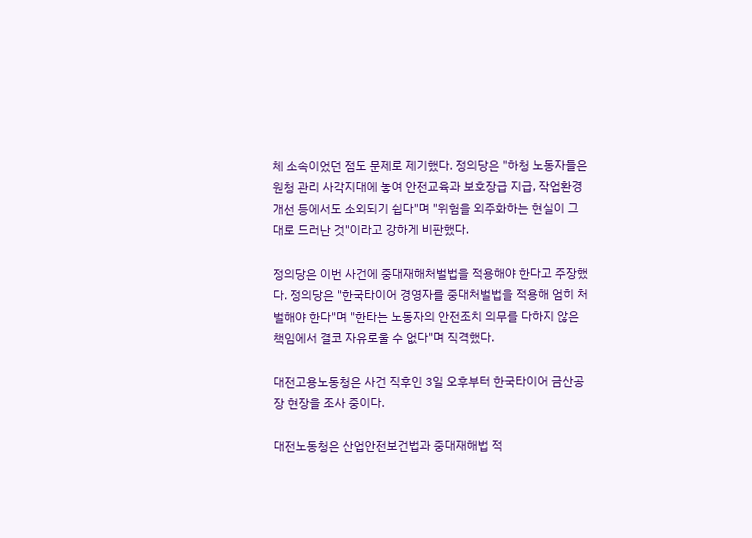체 소속이었던 점도 문제로 제기했다. 정의당은 "하청 노동자들은 원청 관리 사각지대에 놓여 안전교육과 보호장급 지급, 작업환경 개선 등에서도 소외되기 쉽다"며 "위험을 외주화하는 현실이 그대로 드러난 것"이라고 강하게 비판했다.

정의당은 이번 사건에 중대재해처벌법을 적용해야 한다고 주장했다. 정의당은 "한국타이어 경영자를 중대처벌법을 적용해 엄히 처벌해야 한다"며 "한타는 노동자의 안전조치 의무를 다하지 않은 책임에서 결코 자유로울 수 없다"며 직격했다.

대전고용노동청은 사건 직후인 3일 오후부터 한국타이어 금산공장 현장을 조사 중이다.

대전노동청은 산업안전보건법과 중대재해법 적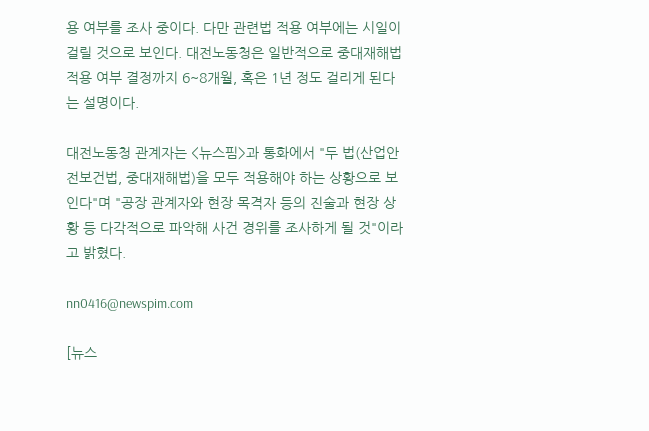용 여부를 조사 중이다. 다만 관련법 적용 여부에는 시일이 걸릴 것으로 보인다. 대전노동청은 일반적으로 중대재해법 적용 여부 결정까지 6~8개월, 혹은 1년 정도 걸리게 된다는 설명이다.

대전노동청 관계자는 <뉴스핌>과 통화에서 "두 법(산업안전보건법, 중대재해법)을 모두 적용해야 하는 상황으로 보인다"며 "공장 관계자와 현장 목격자 등의 진술과 현장 상황 등 다각적으로 파악해 사건 경위를 조사하게 될 것"이라고 밝혔다.

nn0416@newspim.com

[뉴스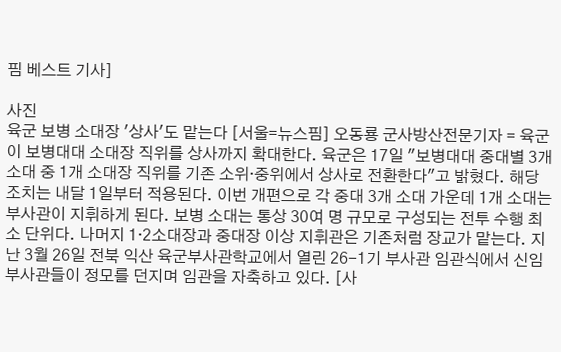핌 베스트 기사]

사진
육군 보병 소대장 '상사'도 맡는다 [서울=뉴스핌] 오동룡 군사방산전문기자 = 육군이 보병대대 소대장 직위를 상사까지 확대한다. 육군은 17일 "보병대대 중대별 3개 소대 중 1개 소대장 직위를 기존 소위·중위에서 상사로 전환한다"고 밝혔다. 해당 조치는 내달 1일부터 적용된다. 이번 개편으로 각 중대 3개 소대 가운데 1개 소대는 부사관이 지휘하게 된다. 보병 소대는 통상 30여 명 규모로 구성되는 전투 수행 최소 단위다. 나머지 1·2소대장과 중대장 이상 지휘관은 기존처럼 장교가 맡는다. 지난 3월 26일 전북 익산 육군부사관학교에서 열린 26-1기 부사관 임관식에서 신임 부사관들이 정모를 던지며 임관을 자축하고 있다. [사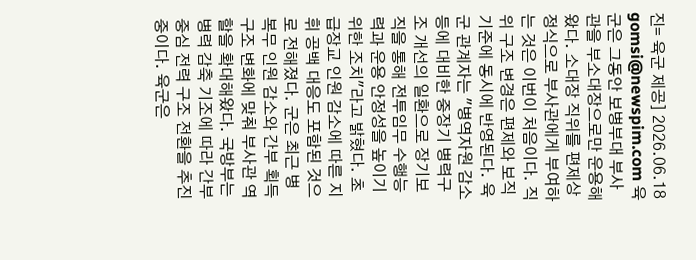진= 육군 제공] 2026.06.18 gomsi@newspim.com 육군은 그동안 보병부대 부사관을 부소대장으로만 운용해왔다. 소대장 직위를 편제상 정식으로 부사관에게 부여하는 것은 이번이 처음이다. 직위 구조 변경은 편제와 보직 기준에 동시에 반영된다. 육군 관계자는 "병역자원 감소 등에 대비한 중장기 병력구조 개선의 일환으로 장기보직을 통해 전투임무 수행능력과 운용 안정성을 높이기 위한 조치"라고 밝혔다. 초급장교 인원 감소에 따른 지휘 공백 대응도 포함된 것으로 전해졌다. 군은 최근 병 복무 인원 감소와 간부 획득 구조 변화에 맞춰 부사관 역할을 확대해왔다. 국방부는 병력 감축 기조에 따라 간부 중심 전력 구조 전환을 추진 중이다. 육군은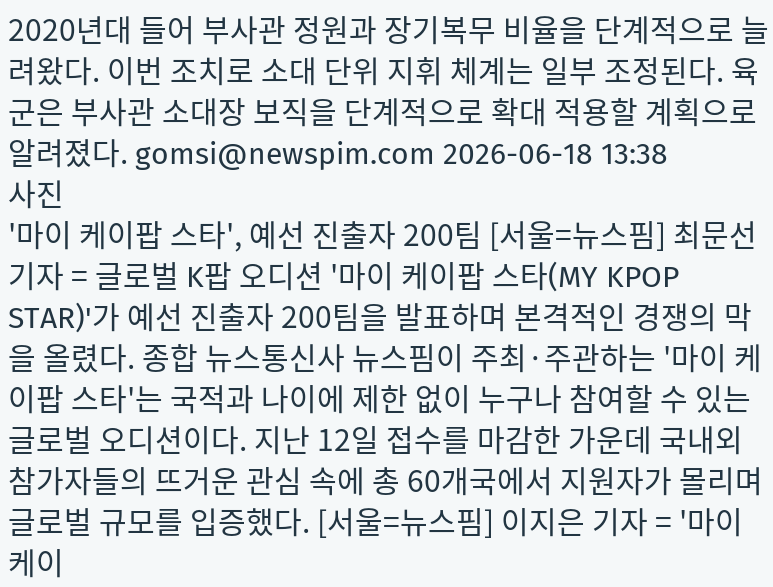2020년대 들어 부사관 정원과 장기복무 비율을 단계적으로 늘려왔다. 이번 조치로 소대 단위 지휘 체계는 일부 조정된다. 육군은 부사관 소대장 보직을 단계적으로 확대 적용할 계획으로 알려졌다. gomsi@newspim.com 2026-06-18 13:38
사진
'마이 케이팝 스타', 예선 진출자 200팀 [서울=뉴스핌] 최문선 기자 = 글로벌 K팝 오디션 '마이 케이팝 스타(MY KPOP STAR)'가 예선 진출자 200팀을 발표하며 본격적인 경쟁의 막을 올렸다. 종합 뉴스통신사 뉴스핌이 주최·주관하는 '마이 케이팝 스타'는 국적과 나이에 제한 없이 누구나 참여할 수 있는 글로벌 오디션이다. 지난 12일 접수를 마감한 가운데 국내외 참가자들의 뜨거운 관심 속에 총 60개국에서 지원자가 몰리며 글로벌 규모를 입증했다. [서울=뉴스핌] 이지은 기자 = '마이 케이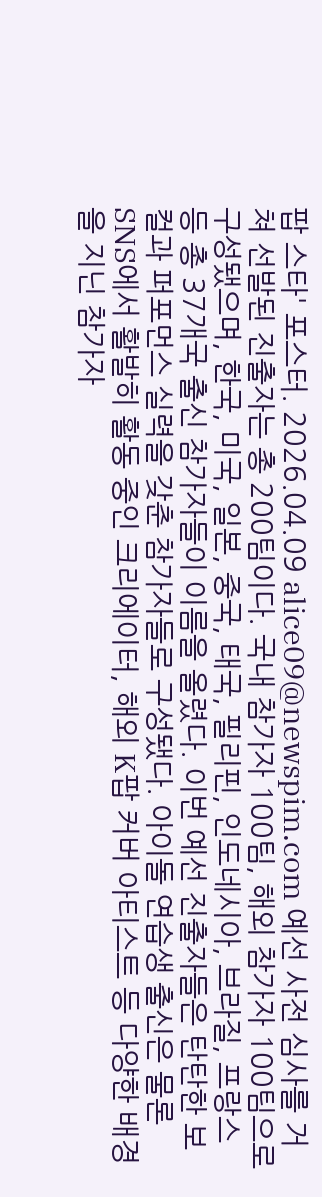팝 스타' 포스터. 2026.04.09 alice09@newspim.com 예선 사전 심사를 거쳐 선발된 진출자는 총 200팀이다. 국내 참가자 100팀, 해외 참가자 100팀으로 구성됐으며, 한국, 미국, 일본, 중국, 태국, 필리핀, 인도네시아, 브라질, 프랑스 등 총 37개국 출신 참가자들이 이름을 올렸다. 이번 예선 진출자들은 탄탄한 보컬과 퍼포먼스 실력을 갖춘 참가자들로 구성됐다. 아이돌 연습생 출신은 물론 SNS에서 활발히 활동 중인 크리에이터, 해외 K팝 커버 아티스트 등 다양한 배경을 지닌 참가자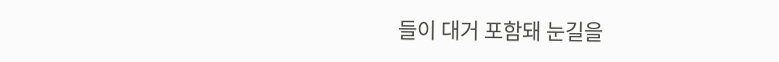들이 대거 포함돼 눈길을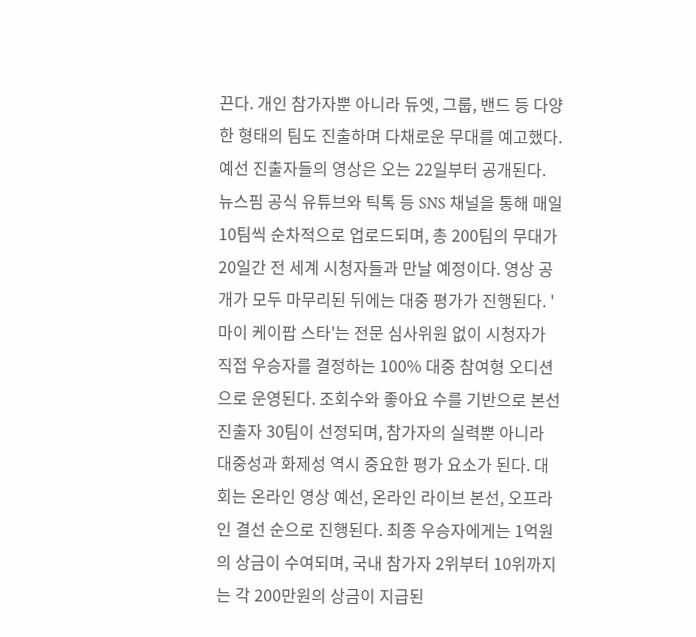끈다. 개인 참가자뿐 아니라 듀엣, 그룹, 밴드 등 다양한 형태의 팀도 진출하며 다채로운 무대를 예고했다. 예선 진출자들의 영상은 오는 22일부터 공개된다. 뉴스핌 공식 유튜브와 틱톡 등 SNS 채널을 통해 매일 10팀씩 순차적으로 업로드되며, 총 200팀의 무대가 20일간 전 세계 시청자들과 만날 예정이다. 영상 공개가 모두 마무리된 뒤에는 대중 평가가 진행된다. '마이 케이팝 스타'는 전문 심사위원 없이 시청자가 직접 우승자를 결정하는 100% 대중 참여형 오디션으로 운영된다. 조회수와 좋아요 수를 기반으로 본선 진출자 30팀이 선정되며, 참가자의 실력뿐 아니라 대중성과 화제성 역시 중요한 평가 요소가 된다. 대회는 온라인 영상 예선, 온라인 라이브 본선, 오프라인 결선 순으로 진행된다. 최종 우승자에게는 1억원의 상금이 수여되며, 국내 참가자 2위부터 10위까지는 각 200만원의 상금이 지급된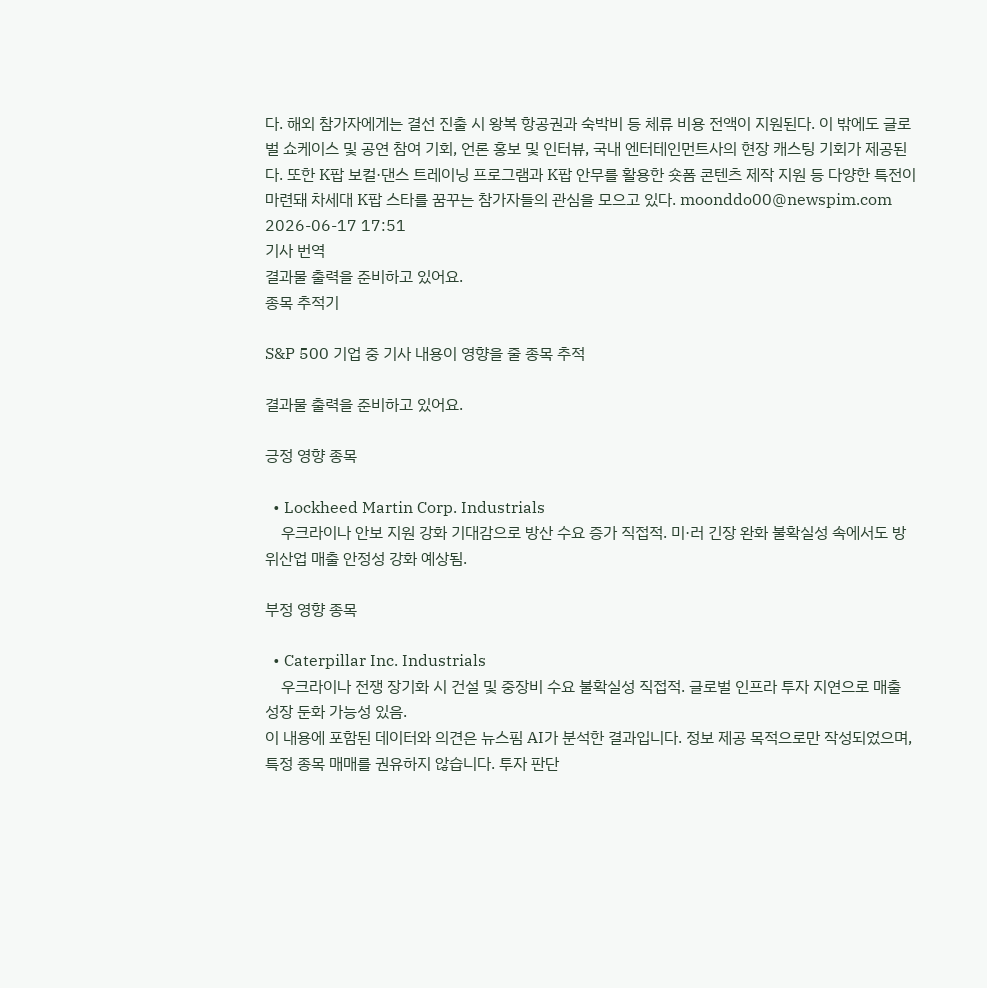다. 해외 참가자에게는 결선 진출 시 왕복 항공권과 숙박비 등 체류 비용 전액이 지원된다. 이 밖에도 글로벌 쇼케이스 및 공연 참여 기회, 언론 홍보 및 인터뷰, 국내 엔터테인먼트사의 현장 캐스팅 기회가 제공된다. 또한 K팝 보컬·댄스 트레이닝 프로그램과 K팝 안무를 활용한 숏폼 콘텐츠 제작 지원 등 다양한 특전이 마련돼 차세대 K팝 스타를 꿈꾸는 참가자들의 관심을 모으고 있다. moonddo00@newspim.com 2026-06-17 17:51
기사 번역
결과물 출력을 준비하고 있어요.
종목 추적기

S&P 500 기업 중 기사 내용이 영향을 줄 종목 추적

결과물 출력을 준비하고 있어요.

긍정 영향 종목

  • Lockheed Martin Corp. Industrials
    우크라이나 안보 지원 강화 기대감으로 방산 수요 증가 직접적. 미·러 긴장 완화 불확실성 속에서도 방위산업 매출 안정성 강화 예상됨.

부정 영향 종목

  • Caterpillar Inc. Industrials
    우크라이나 전쟁 장기화 시 건설 및 중장비 수요 불확실성 직접적. 글로벌 인프라 투자 지연으로 매출 성장 둔화 가능성 있음.
이 내용에 포함된 데이터와 의견은 뉴스핌 AI가 분석한 결과입니다. 정보 제공 목적으로만 작성되었으며, 특정 종목 매매를 권유하지 않습니다. 투자 판단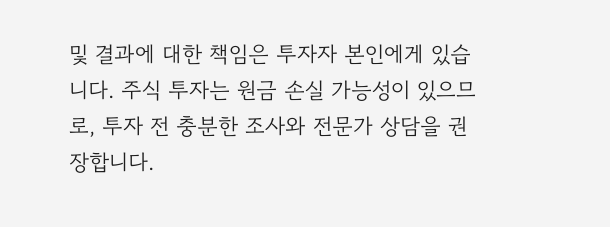및 결과에 대한 책임은 투자자 본인에게 있습니다. 주식 투자는 원금 손실 가능성이 있으므로, 투자 전 충분한 조사와 전문가 상담을 권장합니다.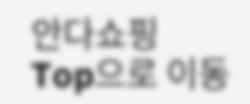안다쇼핑
Top으로 이동